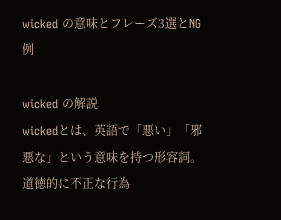wicked の意味とフレーズ3選とNG例

wicked の解説
wickedとは、英語で「悪い」「邪悪な」という意味を持つ形容詞。道徳的に不正な行為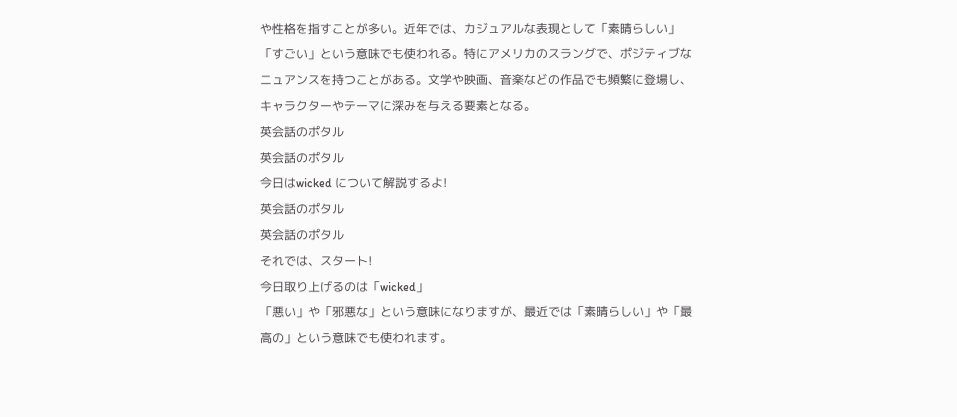や性格を指すことが多い。近年では、カジュアルな表現として「素晴らしい」「すごい」という意味でも使われる。特にアメリカのスラングで、ポジティブなニュアンスを持つことがある。文学や映画、音楽などの作品でも頻繁に登場し、キャラクターやテーマに深みを与える要素となる。
英会話のポタル
英会話のポタル
今日はwicked について解説するよ!
英会話のポタル
英会話のポタル
それでは、スタート!
今日取り上げるのは「wicked」
「悪い」や「邪悪な」という意味になりますが、最近では「素晴らしい」や「最高の」という意味でも使われます。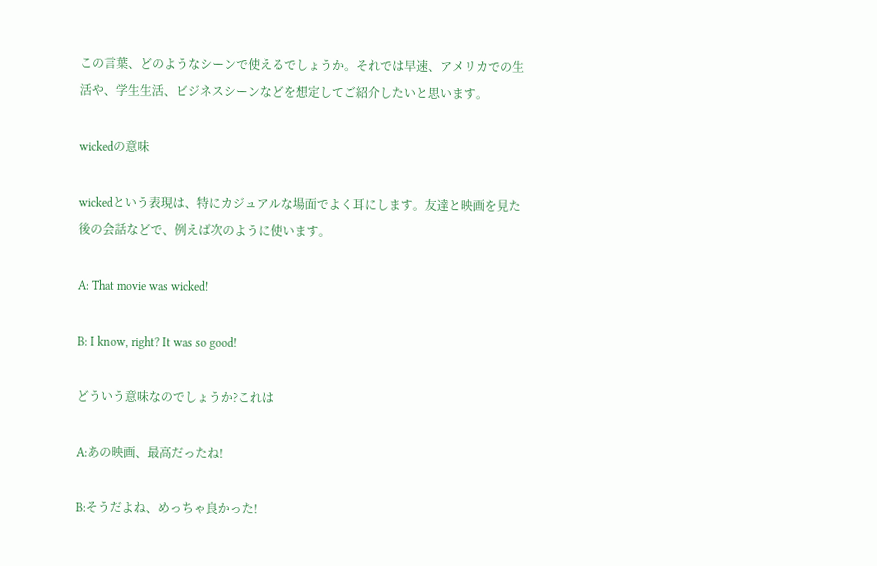この言葉、どのようなシーンで使えるでしょうか。それでは早速、アメリカでの生活や、学生生活、ビジネスシーンなどを想定してご紹介したいと思います。

wickedの意味

wickedという表現は、特にカジュアルな場面でよく耳にします。友達と映画を見た後の会話などで、例えば次のように使います。

A: That movie was wicked!

B: I know, right? It was so good!

どういう意味なのでしょうか?これは

A:あの映画、最高だったね!

B:そうだよね、めっちゃ良かった!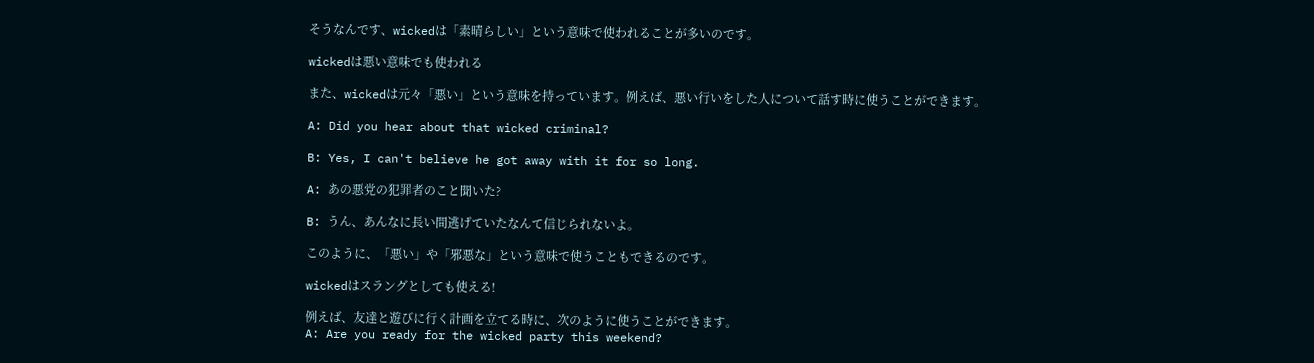そうなんです、wickedは「素晴らしい」という意味で使われることが多いのです。

wickedは悪い意味でも使われる

また、wickedは元々「悪い」という意味を持っています。例えば、悪い行いをした人について話す時に使うことができます。

A: Did you hear about that wicked criminal?

B: Yes, I can't believe he got away with it for so long.

A: あの悪党の犯罪者のこと聞いた?

B: うん、あんなに長い間逃げていたなんて信じられないよ。

このように、「悪い」や「邪悪な」という意味で使うこともできるのです。

wickedはスラングとしても使える!

例えば、友達と遊びに行く計画を立てる時に、次のように使うことができます。
A: Are you ready for the wicked party this weekend?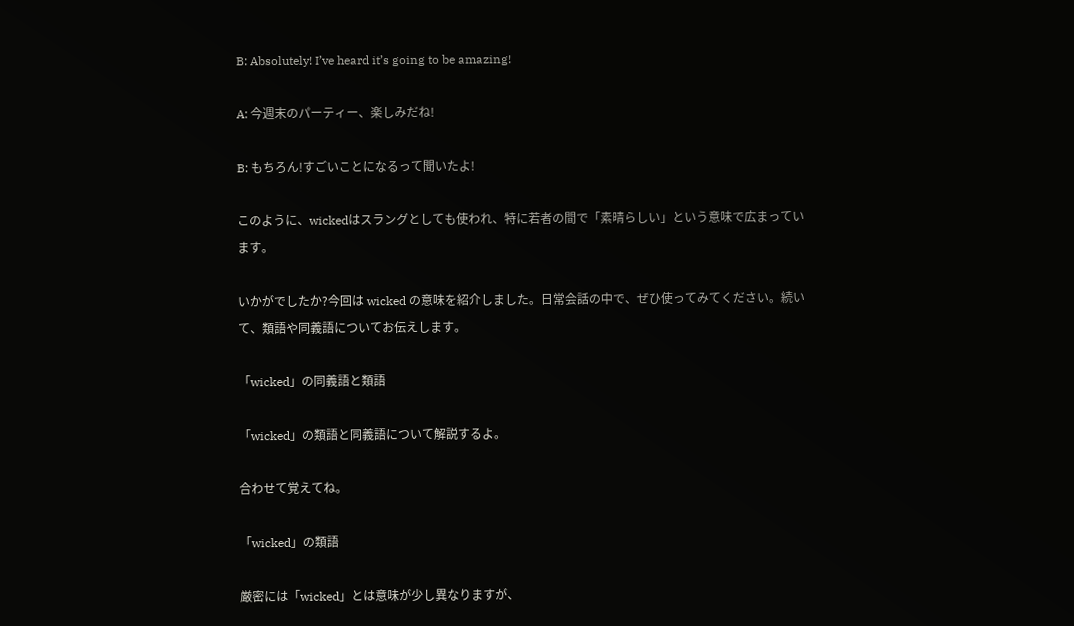B: Absolutely! I’ve heard it’s going to be amazing!

A: 今週末のパーティー、楽しみだね!

B: もちろん!すごいことになるって聞いたよ!

このように、wickedはスラングとしても使われ、特に若者の間で「素晴らしい」という意味で広まっています。

いかがでしたか?今回は wicked の意味を紹介しました。日常会話の中で、ぜひ使ってみてください。続いて、類語や同義語についてお伝えします。

「wicked」の同義語と類語

「wicked」の類語と同義語について解説するよ。

合わせて覚えてね。

「wicked」の類語

厳密には「wicked」とは意味が少し異なりますが、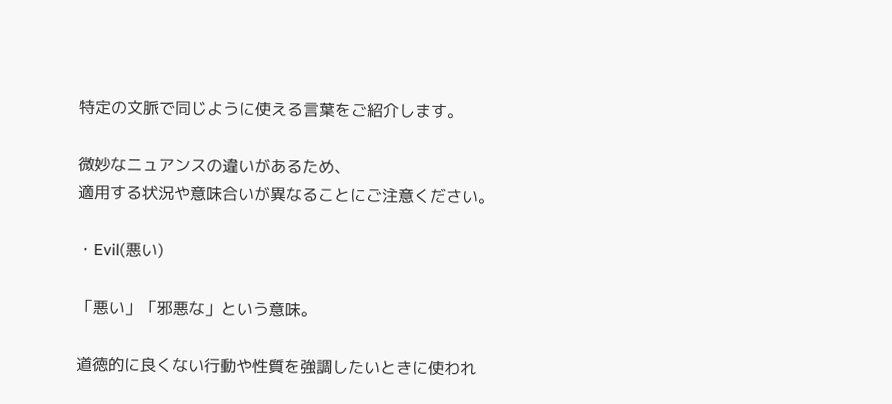特定の文脈で同じように使える言葉をご紹介します。

微妙なニュアンスの違いがあるため、
適用する状況や意味合いが異なることにご注意ください。

・Evil(悪い)

「悪い」「邪悪な」という意味。

道徳的に良くない行動や性質を強調したいときに使われ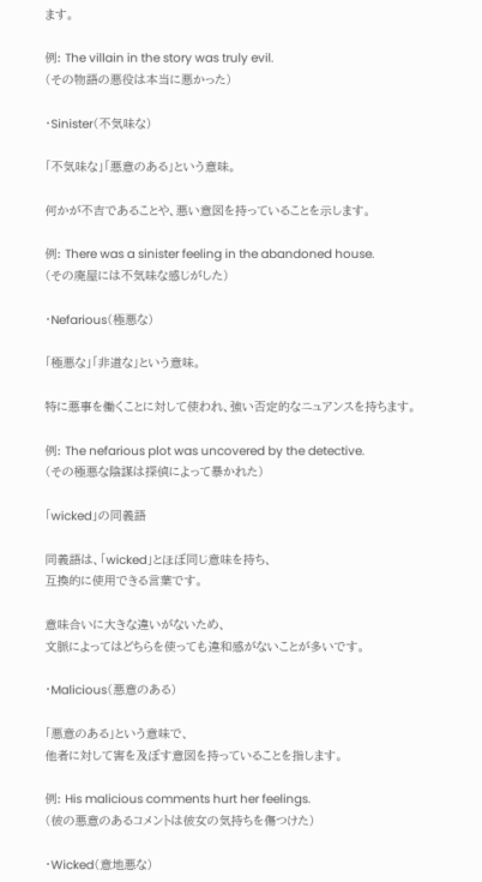ます。

例: The villain in the story was truly evil.
(その物語の悪役は本当に悪かった)

・Sinister(不気味な)

「不気味な」「悪意のある」という意味。

何かが不吉であることや、悪い意図を持っていることを示します。

例: There was a sinister feeling in the abandoned house.
(その廃屋には不気味な感じがした)

・Nefarious(極悪な)

「極悪な」「非道な」という意味。

特に悪事を働くことに対して使われ、強い否定的なニュアンスを持ちます。

例: The nefarious plot was uncovered by the detective.
(その極悪な陰謀は探偵によって暴かれた)

「wicked」の同義語

同義語は、「wicked」とほぼ同じ意味を持ち、
互換的に使用できる言葉です。

意味合いに大きな違いがないため、
文脈によってはどちらを使っても違和感がないことが多いです。

・Malicious(悪意のある)

「悪意のある」という意味で、
他者に対して害を及ぼす意図を持っていることを指します。

例: His malicious comments hurt her feelings.
(彼の悪意のあるコメントは彼女の気持ちを傷つけた)

・Wicked(意地悪な)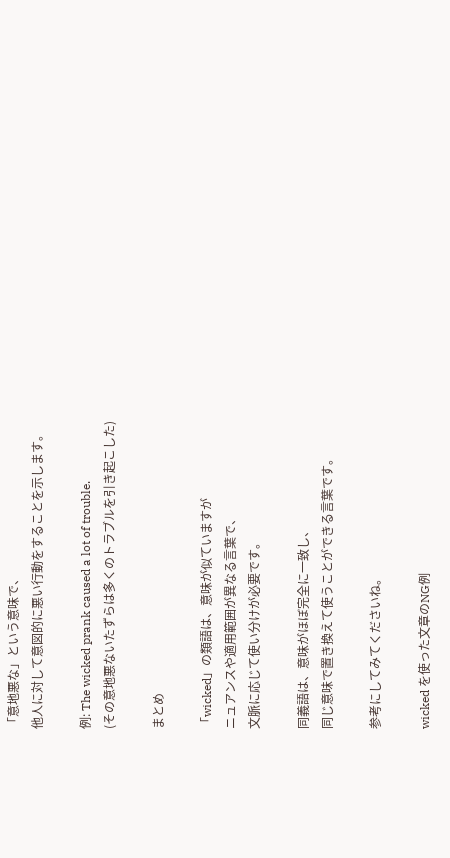「意地悪な」という意味で、
他人に対して意図的に悪い行動をすることを示します。

例: The wicked prank caused a lot of trouble.
(その意地悪ないたずらは多くのトラブルを引き起こした)

まとめ

「wicked」の類語は、意味が似ていますが
ニュアンスや適用範囲が異なる言葉で、
文脈に応じて使い分けが必要です。

同義語は、意味がほぼ完全に一致し、
同じ意味で置き換えて使うことができる言葉です。

参考にしてみてくださいね。

wicked を使った文章のNG例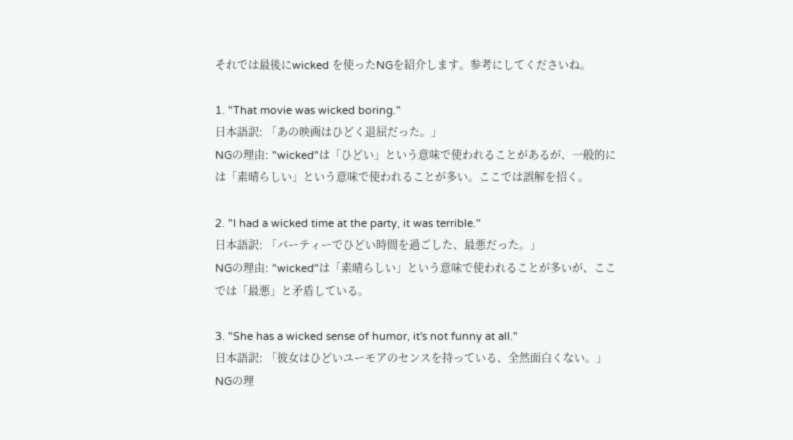それでは最後にwicked を使ったNGを紹介します。参考にしてくださいね。

1. "That movie was wicked boring."
日本語訳: 「あの映画はひどく退屈だった。」
NGの理由: "wicked"は「ひどい」という意味で使われることがあるが、一般的には「素晴らしい」という意味で使われることが多い。ここでは誤解を招く。

2. "I had a wicked time at the party, it was terrible."
日本語訳: 「パーティーでひどい時間を過ごした、最悪だった。」
NGの理由: "wicked"は「素晴らしい」という意味で使われることが多いが、ここでは「最悪」と矛盾している。

3. "She has a wicked sense of humor, it's not funny at all."
日本語訳: 「彼女はひどいユーモアのセンスを持っている、全然面白くない。」
NGの理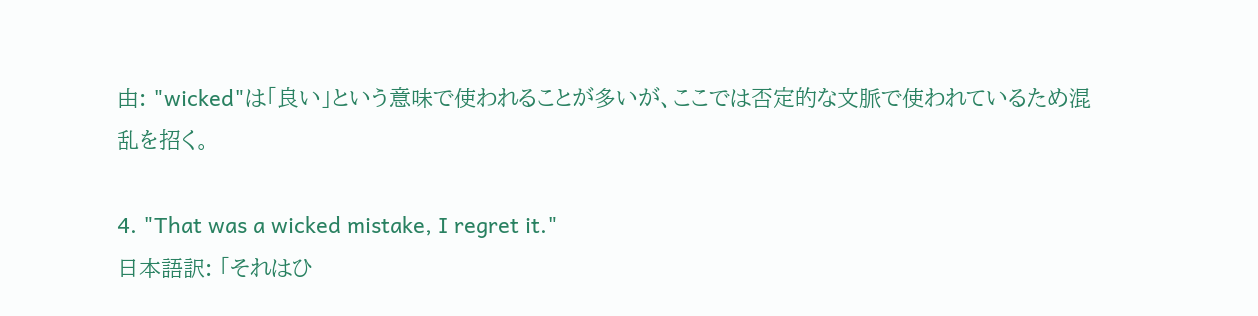由: "wicked"は「良い」という意味で使われることが多いが、ここでは否定的な文脈で使われているため混乱を招く。

4. "That was a wicked mistake, I regret it."
日本語訳: 「それはひ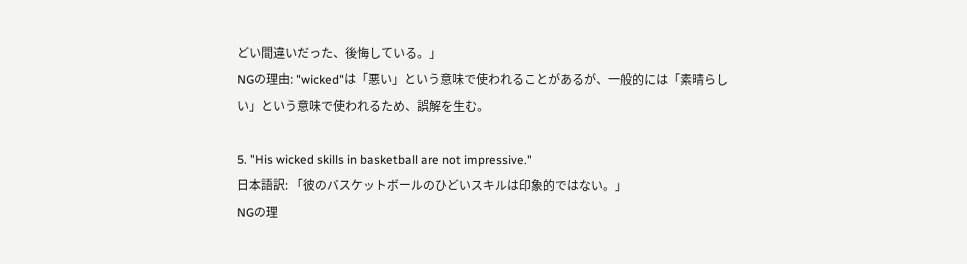どい間違いだった、後悔している。」
NGの理由: "wicked"は「悪い」という意味で使われることがあるが、一般的には「素晴らしい」という意味で使われるため、誤解を生む。

5. "His wicked skills in basketball are not impressive."
日本語訳: 「彼のバスケットボールのひどいスキルは印象的ではない。」
NGの理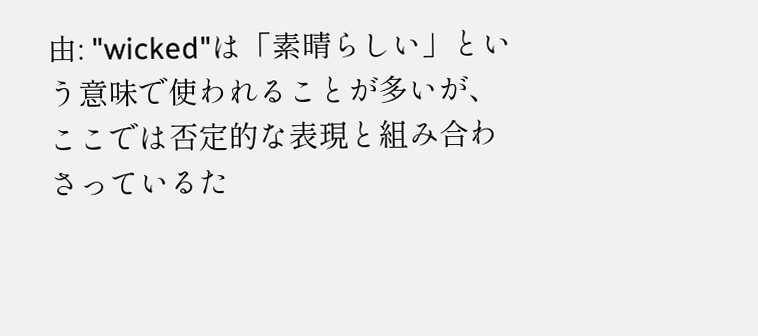由: "wicked"は「素晴らしい」という意味で使われることが多いが、ここでは否定的な表現と組み合わさっているた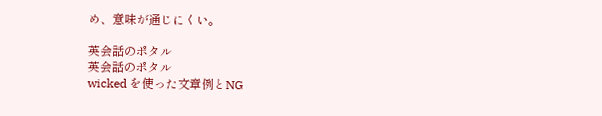め、意味が通じにくい。

英会話のポタル
英会話のポタル
wicked を使った文章例とNG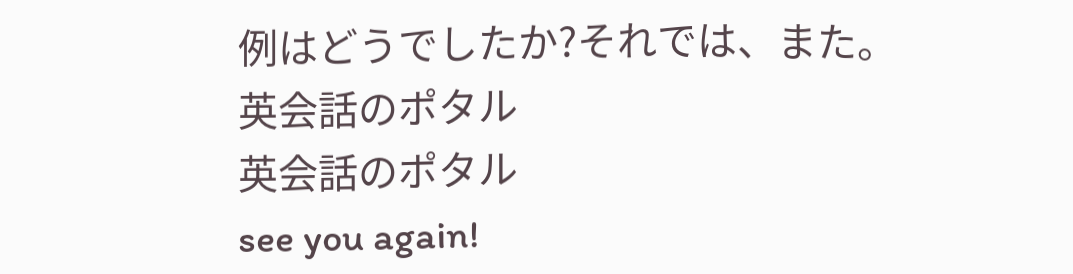例はどうでしたか?それでは、また。
英会話のポタル
英会話のポタル
see you again!